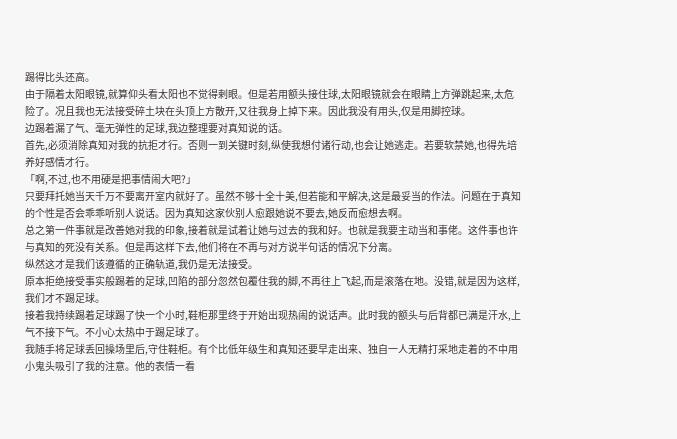踢得比头还高。
由于隔着太阳眼镜,就算仰头看太阳也不觉得剌眼。但是若用额头接住球,太阳眼镜就会在眼睛上方弹跳起来,太危险了。况且我也无法接受碎土块在头顶上方散开,又往我身上掉下来。因此我没有用头,仅是用脚控球。
边踢着漏了气、毫无弹性的足球,我边整理要对真知说的话。
首先,必须消除真知对我的抗拒才行。否则一到关键时刻,纵使我想付诸行动,也会让她逃走。若要软禁她,也得先培养好感情才行。
「啊,不过,也不用硬是把事情闹大吧?」
只要拜托她当天千万不要离开室内就好了。虽然不够十全十美,但若能和平解决,这是最妥当的作法。问题在于真知的个性是否会乖乖听别人说话。因为真知这家伙别人愈跟她说不要去,她反而愈想去啊。
总之第一件事就是改善她对我的印象,接着就是试着让她与过去的我和好。也就是我要主动当和事佬。这件事也许与真知的死没有关系。但是再这样下去,他们将在不再与对方说半句话的情况下分离。
纵然这才是我们该遵循的正确轨道,我仍是无法接受。
原本拒绝接受事实般踢着的足球,凹陷的部分忽然包覆住我的脚,不再往上飞起,而是滚落在地。没错,就是因为这样,我们才不踢足球。
接着我持续踢着足球踢了快一个小时,鞋柜那里终于开始出现热闹的说话声。此时我的额头与后背都已满是汗水,上气不接下气。不小心太热中于踢足球了。
我随手将足球丢回操场里后,守住鞋柜。有个比低年级生和真知还要早走出来、独自一人无精打采地走着的不中用小鬼头吸引了我的注意。他的表情一看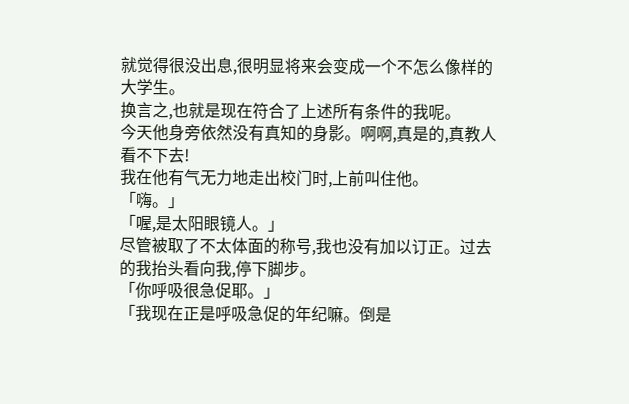就觉得很没出息,很明显将来会变成一个不怎么像样的大学生。
换言之,也就是现在符合了上述所有条件的我呢。
今天他身旁依然没有真知的身影。啊啊,真是的,真教人看不下去!
我在他有气无力地走出校门时,上前叫住他。
「嗨。」
「喔,是太阳眼镜人。」
尽管被取了不太体面的称号,我也没有加以订正。过去的我抬头看向我,停下脚步。
「你呼吸很急促耶。」
「我现在正是呼吸急促的年纪嘛。倒是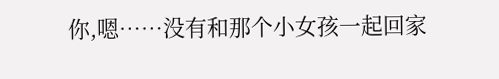你,嗯……没有和那个小女孩一起回家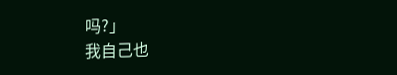吗?」
我自己也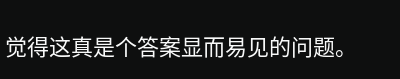觉得这真是个答案显而易见的问题。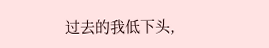过去的我低下头,